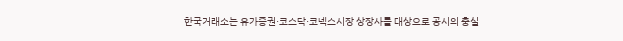한국거래소는 유가증권·코스닥·코넥스시장 상장사를 대상으로 공시의 충실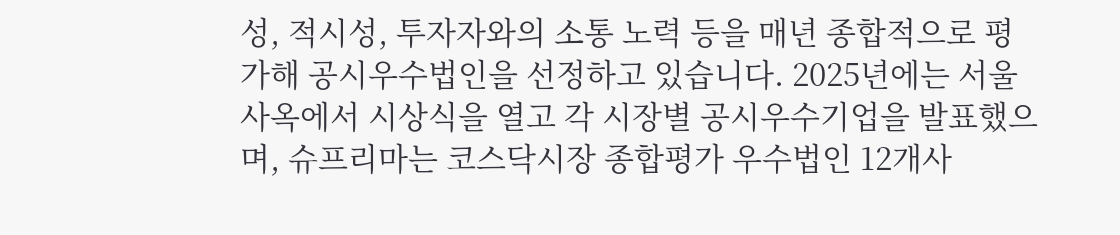성, 적시성, 투자자와의 소통 노력 등을 매년 종합적으로 평가해 공시우수법인을 선정하고 있습니다. 2025년에는 서울 사옥에서 시상식을 열고 각 시장별 공시우수기업을 발표했으며, 슈프리마는 코스닥시장 종합평가 우수법인 12개사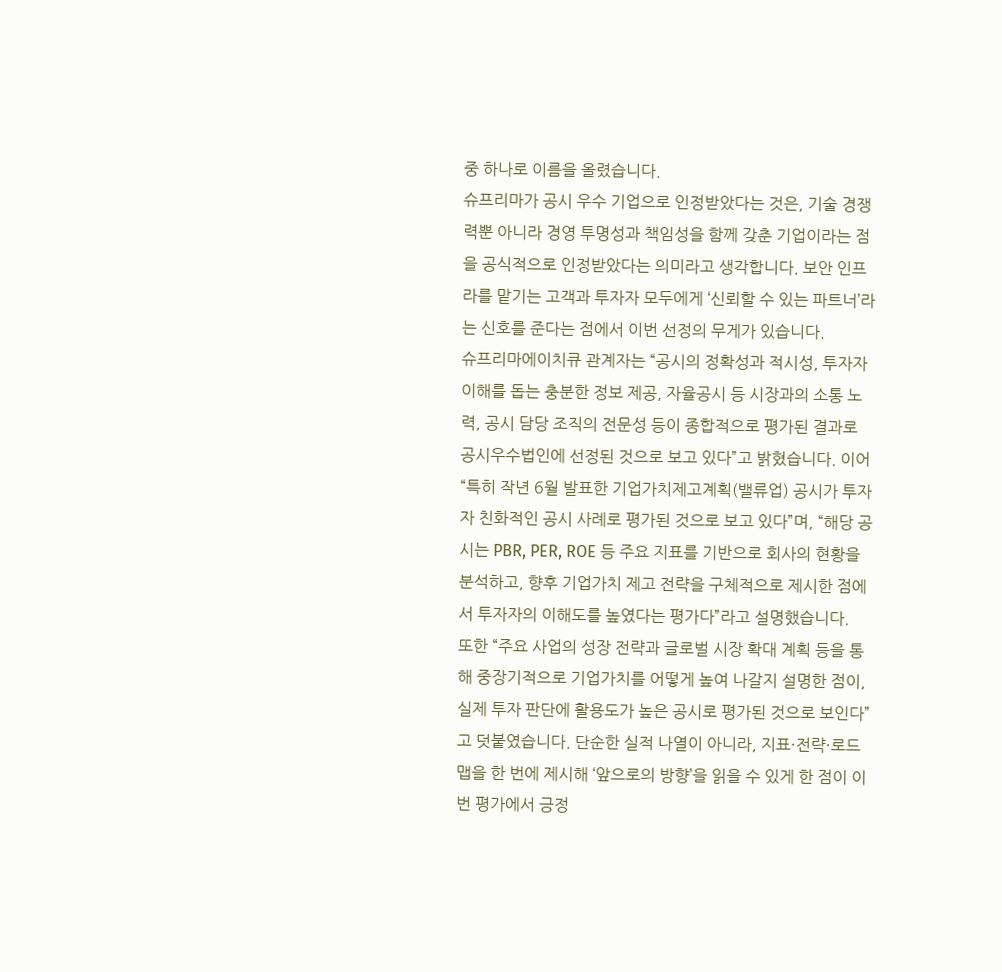중 하나로 이름을 올렸습니다.
슈프리마가 공시 우수 기업으로 인정받았다는 것은, 기술 경쟁력뿐 아니라 경영 투명성과 책임성을 함께 갖춘 기업이라는 점을 공식적으로 인정받았다는 의미라고 생각합니다. 보안 인프라를 맡기는 고객과 투자자 모두에게 ‘신뢰할 수 있는 파트너’라는 신호를 준다는 점에서 이번 선정의 무게가 있습니다.
슈프리마에이치큐 관계자는 “공시의 정확성과 적시성, 투자자 이해를 돕는 충분한 정보 제공, 자율공시 등 시장과의 소통 노력, 공시 담당 조직의 전문성 등이 종합적으로 평가된 결과로 공시우수법인에 선정된 것으로 보고 있다”고 밝혔습니다. 이어 “특히 작년 6월 발표한 기업가치제고계획(밸류업) 공시가 투자자 친화적인 공시 사례로 평가된 것으로 보고 있다”며, “해당 공시는 PBR, PER, ROE 등 주요 지표를 기반으로 회사의 현황을 분석하고, 향후 기업가치 제고 전략을 구체적으로 제시한 점에서 투자자의 이해도를 높였다는 평가다”라고 설명했습니다.
또한 “주요 사업의 성장 전략과 글로벌 시장 확대 계획 등을 통해 중장기적으로 기업가치를 어떻게 높여 나갈지 설명한 점이, 실제 투자 판단에 활용도가 높은 공시로 평가된 것으로 보인다”고 덧붙였습니다. 단순한 실적 나열이 아니라, 지표·전략·로드맵을 한 번에 제시해 ‘앞으로의 방향’을 읽을 수 있게 한 점이 이번 평가에서 긍정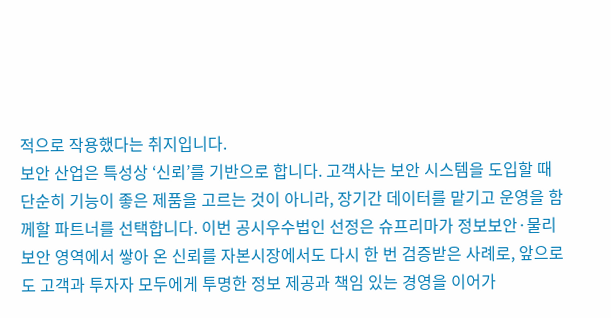적으로 작용했다는 취지입니다.
보안 산업은 특성상 ‘신뢰’를 기반으로 합니다. 고객사는 보안 시스템을 도입할 때 단순히 기능이 좋은 제품을 고르는 것이 아니라, 장기간 데이터를 맡기고 운영을 함께할 파트너를 선택합니다. 이번 공시우수법인 선정은 슈프리마가 정보보안·물리보안 영역에서 쌓아 온 신뢰를 자본시장에서도 다시 한 번 검증받은 사례로, 앞으로도 고객과 투자자 모두에게 투명한 정보 제공과 책임 있는 경영을 이어가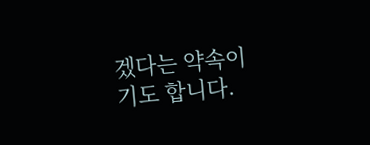겠다는 약속이기도 합니다.